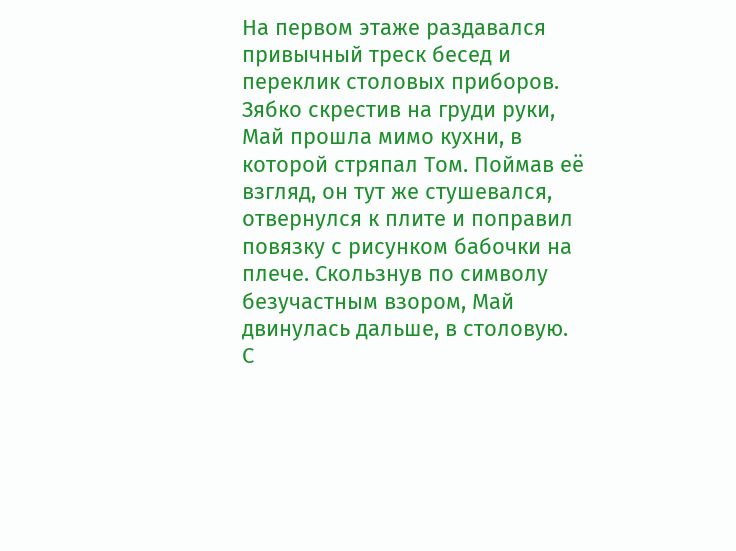На первом этаже раздавался привычный треск бесед и переклик столовых приборов. Зябко скрестив на груди руки, Май прошла мимо кухни, в которой стряпал Том. Поймав её взгляд, он тут же стушевался, отвернулся к плите и поправил повязку с рисунком бабочки на плече. Скользнув по символу безучастным взором, Май двинулась дальше, в столовую.
С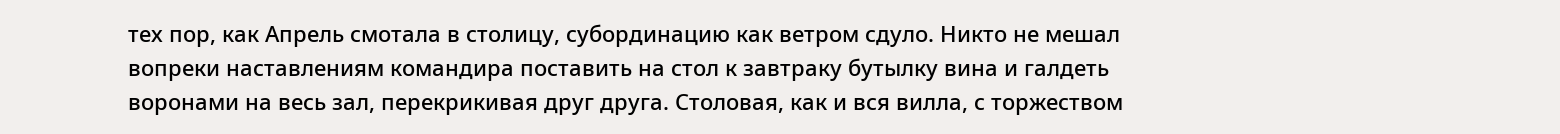тех пор, как Апрель смотала в столицу, субординацию как ветром сдуло. Никто не мешал вопреки наставлениям командира поставить на стол к завтраку бутылку вина и галдеть воронами на весь зал, перекрикивая друг друга. Столовая, как и вся вилла, с торжеством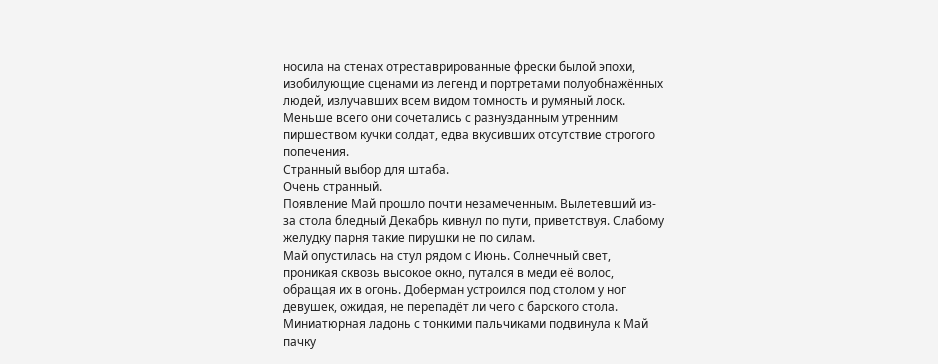носила на стенах отреставрированные фрески былой эпохи, изобилующие сценами из легенд и портретами полуобнажённых людей, излучавших всем видом томность и румяный лоск. Меньше всего они сочетались с разнузданным утренним пиршеством кучки солдат, едва вкусивших отсутствие строгого попечения.
Странный выбор для штаба.
Очень странный.
Появление Май прошло почти незамеченным. Вылетевший из-за стола бледный Декабрь кивнул по пути, приветствуя. Слабому желудку парня такие пирушки не по силам.
Май опустилась на стул рядом с Июнь. Солнечный свет, проникая сквозь высокое окно, путался в меди её волос, обращая их в огонь. Доберман устроился под столом у ног девушек, ожидая, не перепадёт ли чего с барского стола.
Миниатюрная ладонь с тонкими пальчиками подвинула к Май пачку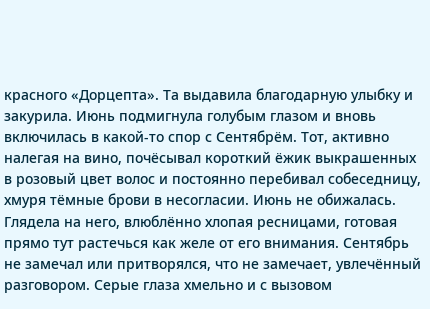красного «Дорцепта». Та выдавила благодарную улыбку и закурила. Июнь подмигнула голубым глазом и вновь включилась в какой-то спор с Сентябрём. Тот, активно налегая на вино, почёсывал короткий ёжик выкрашенных в розовый цвет волос и постоянно перебивал собеседницу, хмуря тёмные брови в несогласии. Июнь не обижалась. Глядела на него, влюблённо хлопая ресницами, готовая прямо тут растечься как желе от его внимания. Сентябрь не замечал или притворялся, что не замечает, увлечённый разговором. Серые глаза хмельно и с вызовом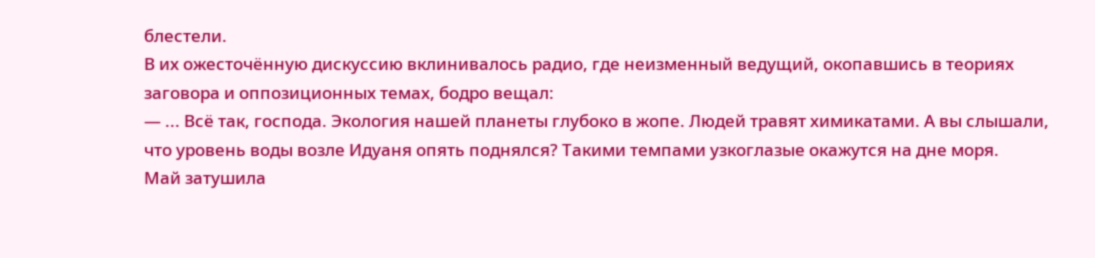блестели.
В их ожесточённую дискуссию вклинивалось радио, где неизменный ведущий, окопавшись в теориях заговора и оппозиционных темах, бодро вещал:
— ... Всё так, господа. Экология нашей планеты глубоко в жопе. Людей травят химикатами. А вы слышали, что уровень воды возле Идуаня опять поднялся? Такими темпами узкоглазые окажутся на дне моря.
Май затушила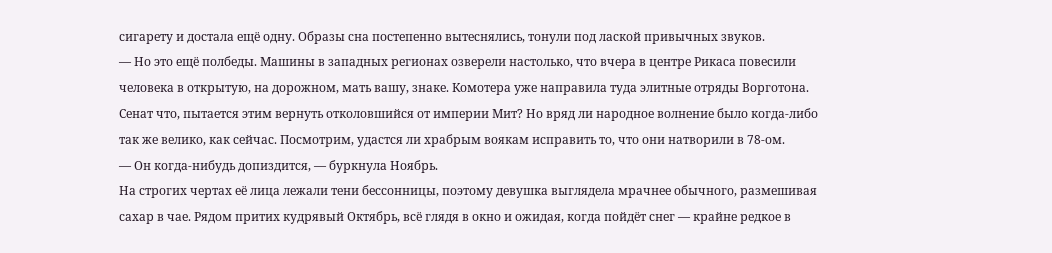сигарету и достала ещё одну. Образы сна постепенно вытеснялись, тонули под лаской привычных звуков.
— Но это ещё полбеды. Машины в западных регионах озверели настолько, что вчера в центре Рикаса повесили человека в открытую, на дорожном, мать вашу, знаке. Комотера уже направила туда элитные отряды Ворготона. Сенат что, пытается этим вернуть отколовшийся от империи Мит? Но вряд ли народное волнение было когда-либо так же велико, как сейчас. Посмотрим, удастся ли храбрым воякам исправить то, что они натворили в 78-ом.
— Он когда-нибудь допиздится, — буркнула Ноябрь.
На строгих чертах её лица лежали тени бессонницы, поэтому девушка выглядела мрачнее обычного, размешивая сахар в чае. Рядом притих кудрявый Октябрь, всё глядя в окно и ожидая, когда пойдёт снег — крайне редкое в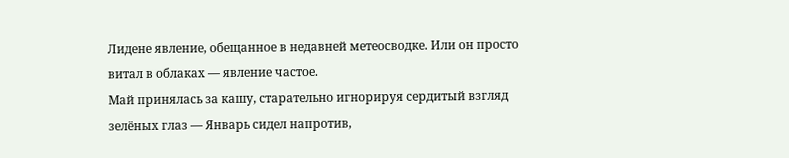Лидене явление, обещанное в недавней метеосводке. Или он просто витал в облаках — явление частое.
Май принялась за кашу, старательно игнорируя сердитый взгляд зелёных глаз — Январь сидел напротив,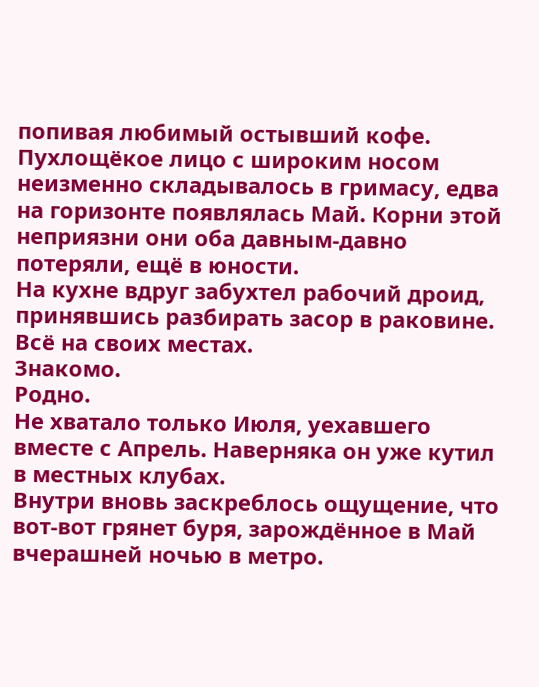попивая любимый остывший кофе. Пухлощёкое лицо с широким носом неизменно складывалось в гримасу, едва на горизонте появлялась Май. Корни этой неприязни они оба давным-давно потеряли, ещё в юности.
На кухне вдруг забухтел рабочий дроид, принявшись разбирать засор в раковине.
Всё на своих местах.
Знакомо.
Родно.
Не хватало только Июля, уехавшего вместе с Апрель. Наверняка он уже кутил в местных клубах.
Внутри вновь заскреблось ощущение, что вот-вот грянет буря, зарождённое в Май вчерашней ночью в метро.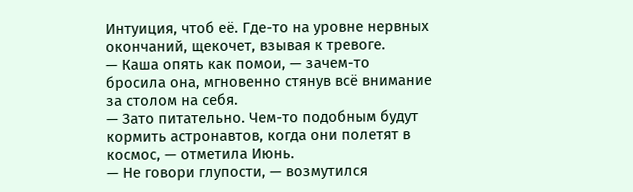Интуиция, чтоб её. Где-то на уровне нервных окончаний, щекочет, взывая к тревоге.
— Каша опять как помои, — зачем-то бросила она, мгновенно стянув всё внимание за столом на себя.
— Зато питательно. Чем-то подобным будут кормить астронавтов, когда они полетят в космос, — отметила Июнь.
— Не говори глупости, — возмутился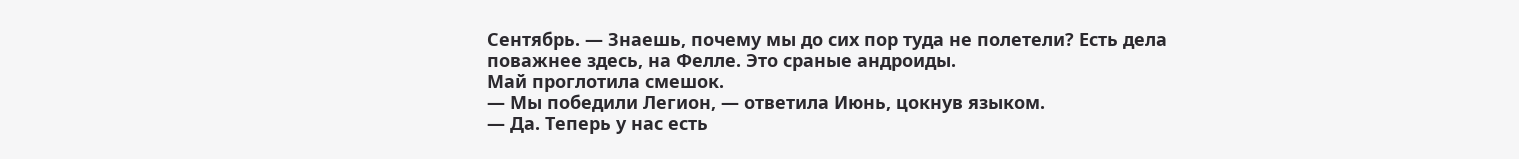Сентябрь. — Знаешь, почему мы до сих пор туда не полетели? Есть дела поважнее здесь, на Фелле. Это сраные андроиды.
Май проглотила смешок.
— Мы победили Легион, — ответила Июнь, цокнув языком.
— Да. Теперь у нас есть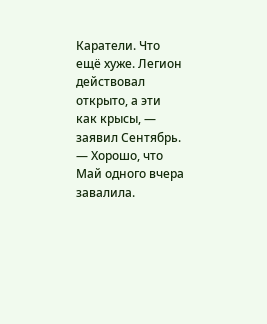Каратели. Что ещё хуже. Легион действовал открыто, а эти как крысы, — заявил Сентябрь. — Хорошо, что Май одного вчера завалила.